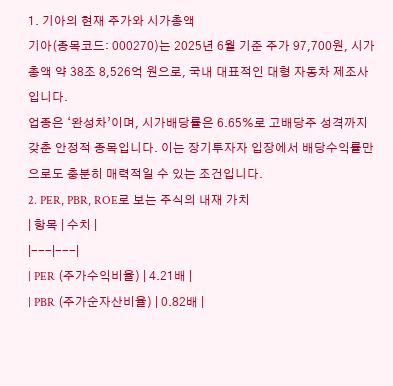1. 기아의 현재 주가와 시가총액
기아(종목코드: 000270)는 2025년 6월 기준 주가 97,700원, 시가총액 약 38조 8,526억 원으로, 국내 대표적인 대형 자동차 제조사입니다.
업종은 ‘완성차’이며, 시가배당률은 6.65%로 고배당주 성격까지 갖춘 안정적 종목입니다. 이는 장기투자자 입장에서 배당수익률만으로도 충분히 매력적일 수 있는 조건입니다.
2. PER, PBR, ROE로 보는 주식의 내재 가치
| 항목 | 수치 |
|---|---|
| PER (주가수익비율) | 4.21배 |
| PBR (주가순자산비율) | 0.82배 |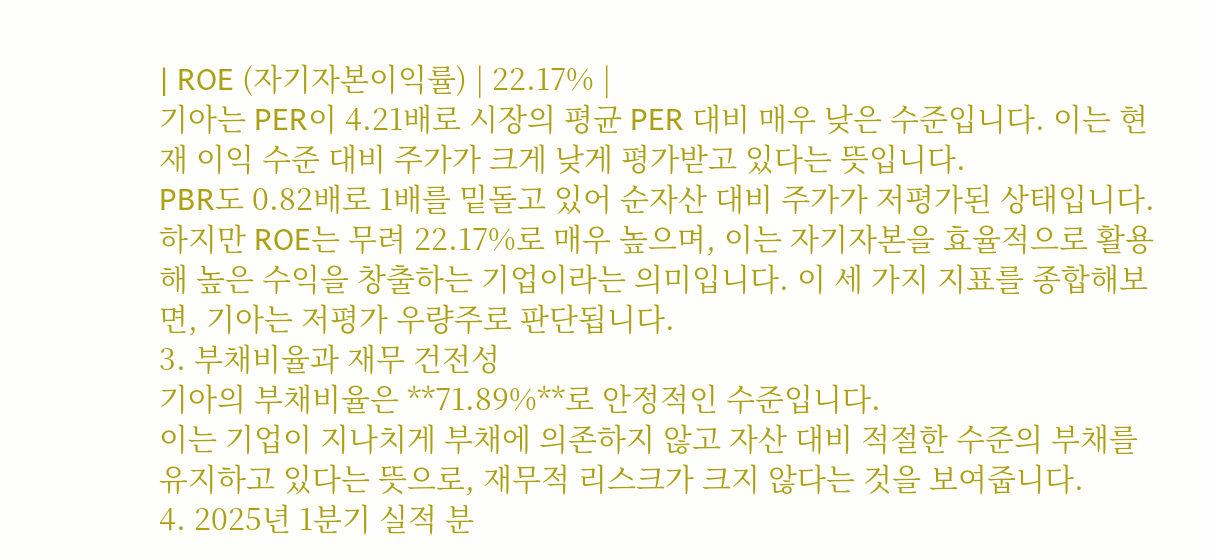| ROE (자기자본이익률) | 22.17% |
기아는 PER이 4.21배로 시장의 평균 PER 대비 매우 낮은 수준입니다. 이는 현재 이익 수준 대비 주가가 크게 낮게 평가받고 있다는 뜻입니다.
PBR도 0.82배로 1배를 밑돌고 있어 순자산 대비 주가가 저평가된 상태입니다.
하지만 ROE는 무려 22.17%로 매우 높으며, 이는 자기자본을 효율적으로 활용해 높은 수익을 창출하는 기업이라는 의미입니다. 이 세 가지 지표를 종합해보면, 기아는 저평가 우량주로 판단됩니다.
3. 부채비율과 재무 건전성
기아의 부채비율은 **71.89%**로 안정적인 수준입니다.
이는 기업이 지나치게 부채에 의존하지 않고 자산 대비 적절한 수준의 부채를 유지하고 있다는 뜻으로, 재무적 리스크가 크지 않다는 것을 보여줍니다.
4. 2025년 1분기 실적 분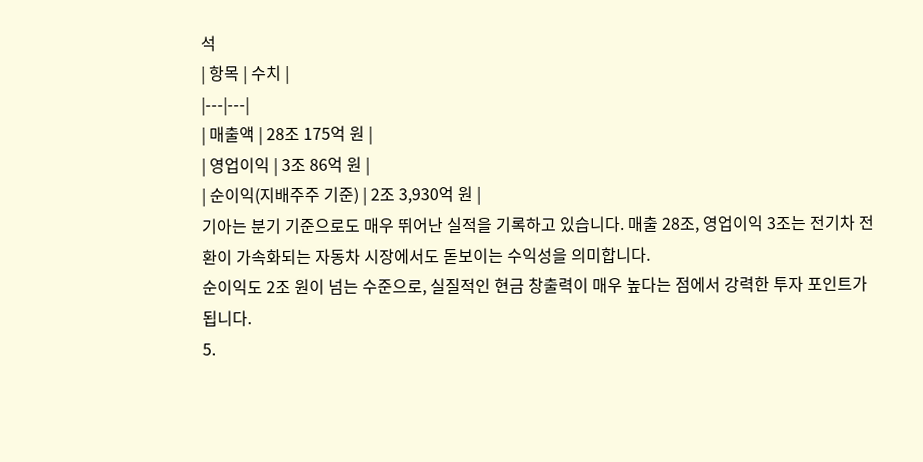석
| 항목 | 수치 |
|---|---|
| 매출액 | 28조 175억 원 |
| 영업이익 | 3조 86억 원 |
| 순이익(지배주주 기준) | 2조 3,930억 원 |
기아는 분기 기준으로도 매우 뛰어난 실적을 기록하고 있습니다. 매출 28조, 영업이익 3조는 전기차 전환이 가속화되는 자동차 시장에서도 돋보이는 수익성을 의미합니다.
순이익도 2조 원이 넘는 수준으로, 실질적인 현금 창출력이 매우 높다는 점에서 강력한 투자 포인트가 됩니다.
5.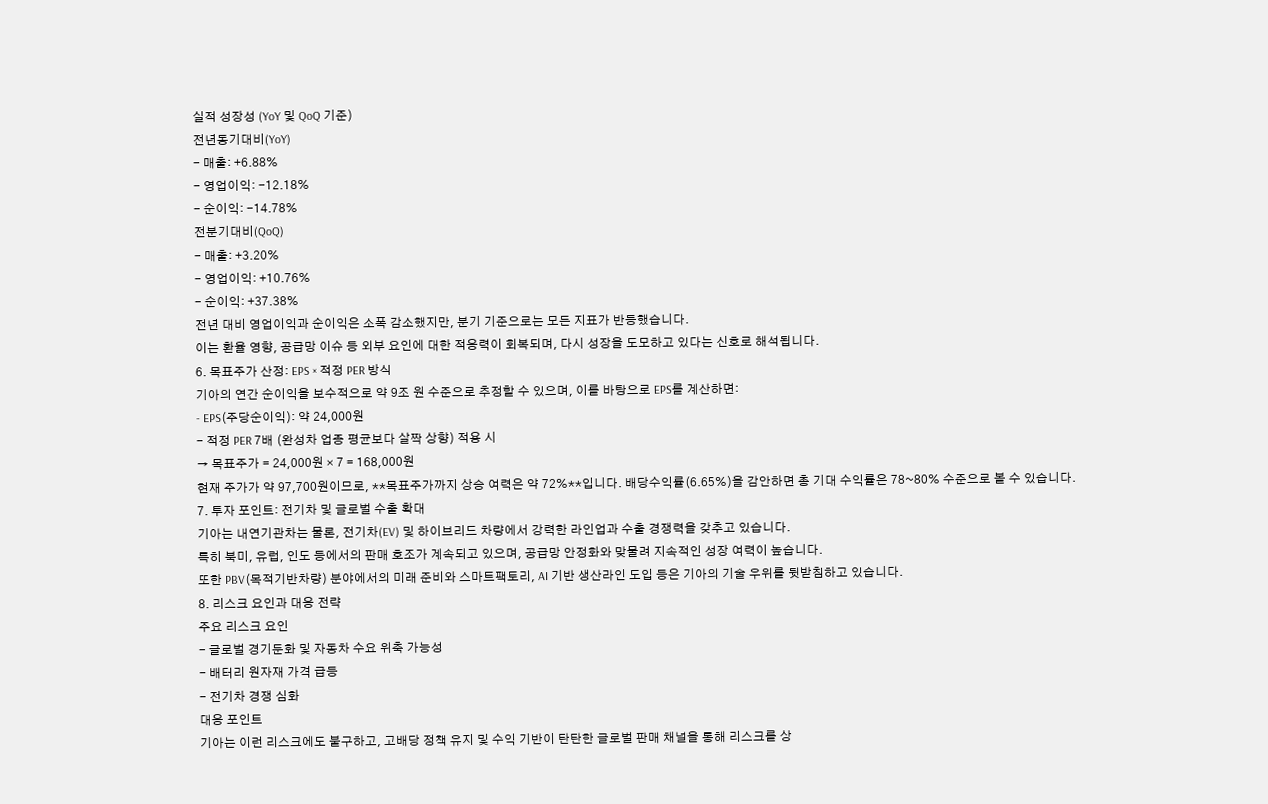실적 성장성 (YoY 및 QoQ 기준)
전년동기대비(YoY)
- 매출: +6.88%
- 영업이익: -12.18%
- 순이익: -14.78%
전분기대비(QoQ)
- 매출: +3.20%
- 영업이익: +10.76%
- 순이익: +37.38%
전년 대비 영업이익과 순이익은 소폭 감소했지만, 분기 기준으로는 모든 지표가 반등했습니다.
이는 환율 영향, 공급망 이슈 등 외부 요인에 대한 적응력이 회복되며, 다시 성장을 도모하고 있다는 신호로 해석됩니다.
6. 목표주가 산정: EPS × 적정 PER 방식
기아의 연간 순이익을 보수적으로 약 9조 원 수준으로 추정할 수 있으며, 이를 바탕으로 EPS를 계산하면:
- EPS(주당순이익): 약 24,000원
- 적정 PER 7배 (완성차 업종 평균보다 살짝 상향) 적용 시
→ 목표주가 = 24,000원 × 7 = 168,000원
현재 주가가 약 97,700원이므로, **목표주가까지 상승 여력은 약 72%**입니다. 배당수익률(6.65%)을 감안하면 총 기대 수익률은 78~80% 수준으로 볼 수 있습니다.
7. 투자 포인트: 전기차 및 글로벌 수출 확대
기아는 내연기관차는 물론, 전기차(EV) 및 하이브리드 차량에서 강력한 라인업과 수출 경쟁력을 갖추고 있습니다.
특히 북미, 유럽, 인도 등에서의 판매 호조가 계속되고 있으며, 공급망 안정화와 맞물려 지속적인 성장 여력이 높습니다.
또한 PBV(목적기반차량) 분야에서의 미래 준비와 스마트팩토리, AI 기반 생산라인 도입 등은 기아의 기술 우위를 뒷받침하고 있습니다.
8. 리스크 요인과 대응 전략
주요 리스크 요인
- 글로벌 경기둔화 및 자동차 수요 위축 가능성
- 배터리 원자재 가격 급등
- 전기차 경쟁 심화
대응 포인트
기아는 이런 리스크에도 불구하고, 고배당 정책 유지 및 수익 기반이 탄탄한 글로벌 판매 채널을 통해 리스크를 상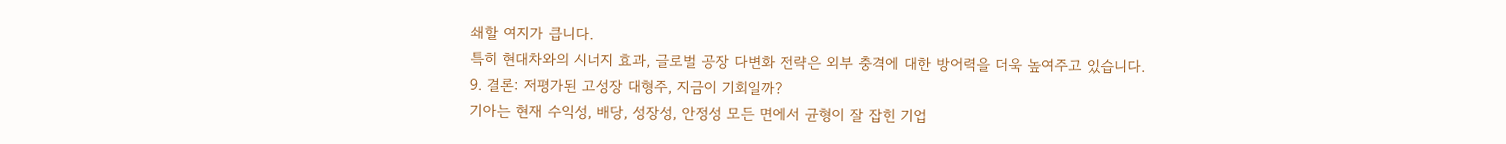쇄할 여지가 큽니다.
특히 현대차와의 시너지 효과, 글로벌 공장 다변화 전략은 외부 충격에 대한 방어력을 더욱 높여주고 있습니다.
9. 결론: 저평가된 고성장 대형주, 지금이 기회일까?
기아는 현재 수익성, 배당, 성장성, 안정성 모든 면에서 균형이 잘 잡힌 기업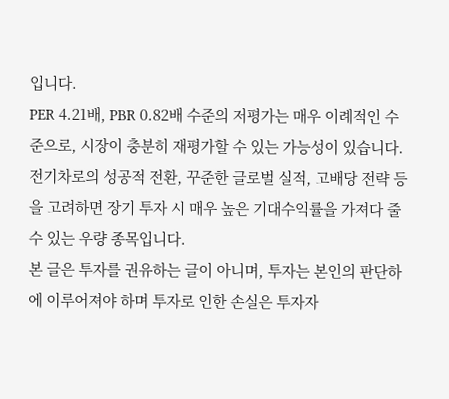입니다.
PER 4.21배, PBR 0.82배 수준의 저평가는 매우 이례적인 수준으로, 시장이 충분히 재평가할 수 있는 가능성이 있습니다.
전기차로의 성공적 전환, 꾸준한 글로벌 실적, 고배당 전략 등을 고려하면 장기 투자 시 매우 높은 기대수익률을 가져다 줄 수 있는 우량 종목입니다.
본 글은 투자를 권유하는 글이 아니며, 투자는 본인의 판단하에 이루어져야 하며 투자로 인한 손실은 투자자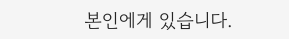본인에게 있습니다.